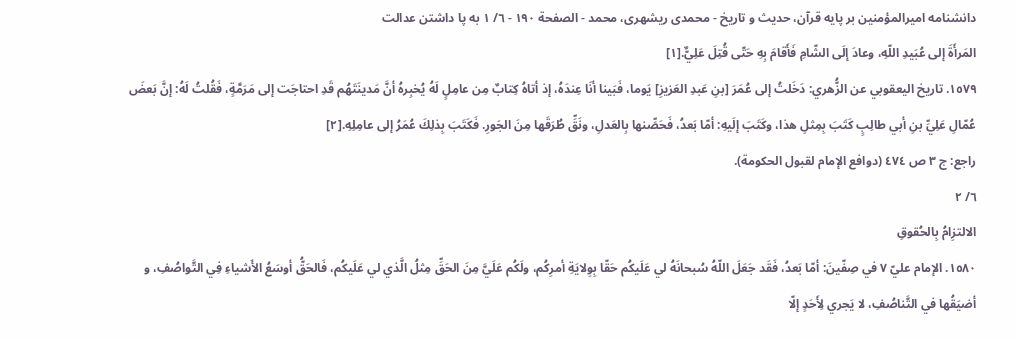دانشنامه اميرالمؤمنين بر پايه قرآن، حديث و تاريخ - محمدی ریشهری، محمد - الصفحة ١٩٠ - ٦/ ١ به پا داشتن عدالت
المَرأَةَ إلى عُبَيدِ اللّهِ، وعادَ إلَى الشّامِ فَأَقامَ بِهِ حَتّى قُتِلَ عَلِيٌّ.[١]
١٥٧٩. تاريخ اليعقوبي عن الزُّهري: دَخَلتُ إلى عُمَرَ [بنِ عَبدِ العَزيزِ] يَوما، فَبَينا أنَا عِندَهُ، إذ أتاهُ كِتابٌ مِن عامِلٍ لَهُ يُخبِرهُ أنَّ مَدينَتَهُم قَدِ احتاجَت إلى مَرَمَّةٍ، فَقُلتُ لَهُ: إنَّ بَعضَ عُمّالِ عَلِيِّ بنِ أبي طالِبٍ كَتَبَ بِمِثلِ هذا، وكَتَبَ إلَيهِ: أمّا بَعدُ، فَحَصِّنها بِالعَدلِ، ونَقِّ طُرَقَها مِنَ الجَورِ. فَكَتَبَ بِذلِكَ عُمَرُ إلى عامِلِهِ.[٢]
راجع: ج ٣ ص ٤٧٤ (دوافع الإمام لقبول الحكومة).
٦/ ٢
الالتزِامُ بِالحُقوقِ
١٥٨٠. الإمام عليّ ٧ في صِفّينَ: أمّا بَعدُ، فَقَد جَعَلَ اللّهُ سُبحانَهُ لي عَلَيكُم حَقّا بِوِلايَةِ أمرِكُم، ولَكُم عَلَيَّ مِنَ الحَقِّ مِثلُ الَّذي لي عَلَيكُم، فَالحَقُّ أوسَعُ الأَشياءِ فِي التَّواصُفِ، و أضيَقُها في التَّناصُفِ، لا يَجري لِأَحَدٍ إلّا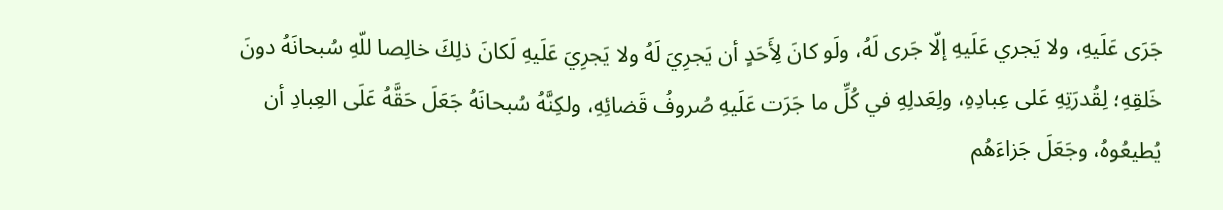جَرَى عَلَيهِ، ولا يَجري عَلَيهِ إلّا جَرى لَهُ، ولَو كانَ لِأَحَدٍ أن يَجرِيَ لَهُ ولا يَجرِيَ عَلَيهِ لَكانَ ذلِكَ خالِصا للّهِ سُبحانَهُ دونَ خَلقِهِ؛ لِقُدرَتِهِ عَلى عِبادِهِ، ولِعَدلِهِ في كُلِّ ما جَرَت عَلَيهِ صُروفُ قَضائِهِ، ولكِنَّهُ سُبحانَهُ جَعَلَ حَقَّهُ عَلَى العِبادِ أن يُطيعُوهُ، وجَعَلَ جَزاءَهُم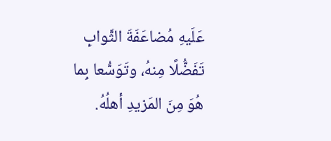عَلَيهِ مُضاعَفَةَ الثَّوابِ تَفَضُّلًا مِنهُ، وتَوَسُّعا بِما هُوَ مِنَ المَزيدِ أهلُهُ.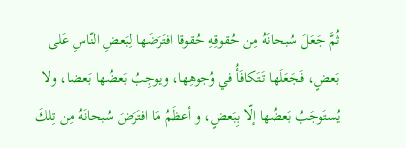ثُمَّ جَعَلَ سُبحانَهُ مِن حُقوقِهِ حُقوقا افتَرَضَها لِبَعضِ النّاسِ عَلى بَعضٍ، فَجَعَلَها تَتَكافَأُ في وُجوهِها، ويوجِبُ بَعضُها بَعضا، ولا يُستَوجَبُ بَعضُها إلّا بِبَعضٍ، و أعظَمُ مَا افتَرَضَ سُبحانَهُ مِن تِلكَ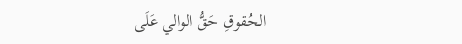الحُقوقِ حَقُّ الوالي عَلَى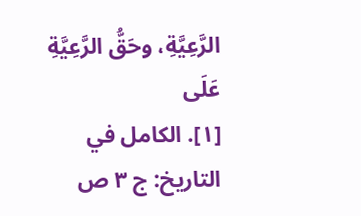الرَّعِيَّةِ، وحَقُّ الرَّعِيَّةِ عَلَى
[١]. الكامل في التاريخ: ج ٣ ص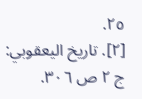٢٥.
[٢]. تاريخ اليعقوبي: ج ٢ ص ٣٠٦.